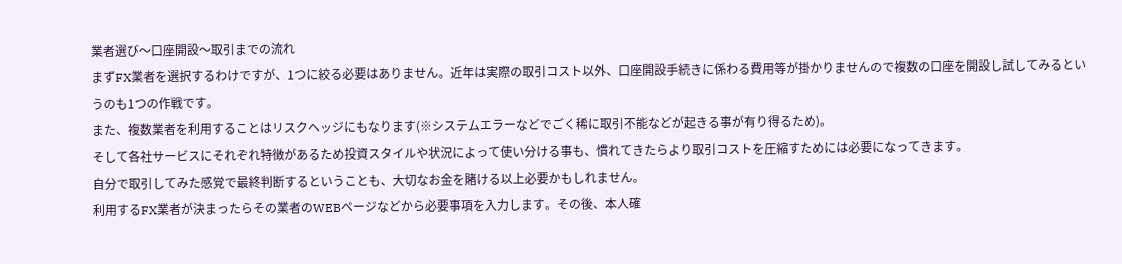業者選び〜口座開設〜取引までの流れ
まずFX業者を選択するわけですが、1つに絞る必要はありません。近年は実際の取引コスト以外、口座開設手続きに係わる費用等が掛かりませんので複数の口座を開設し試してみるというのも1つの作戦です。
また、複数業者を利用することはリスクヘッジにもなります(※システムエラーなどでごく稀に取引不能などが起きる事が有り得るため)。
そして各社サービスにそれぞれ特徴があるため投資スタイルや状況によって使い分ける事も、慣れてきたらより取引コストを圧縮すためには必要になってきます。
自分で取引してみた感覚で最終判断するということも、大切なお金を賭ける以上必要かもしれません。
利用するFX業者が決まったらその業者のWEBページなどから必要事項を入力します。その後、本人確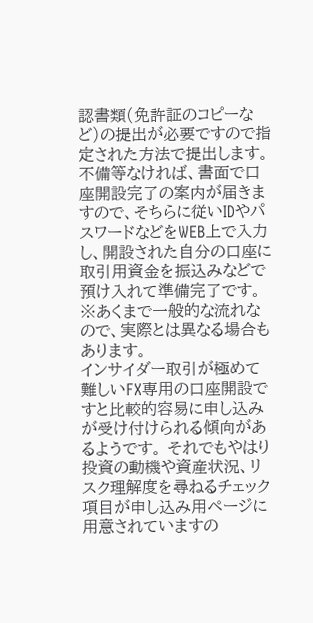認書類(免許証のコピーなど)の提出が必要ですので指定された方法で提出します。
不備等なければ、書面で口座開設完了の案内が届きますので、そちらに従いIDやパスワードなどをWEB上で入力し、開設された自分の口座に取引用資金を振込みなどで預け入れて準備完了です。
※あくまで一般的な流れなので、実際とは異なる場合もあります。
インサイダー取引が極めて難しいFX専用の口座開設ですと比較的容易に申し込みが受け付けられる傾向があるようです。 それでもやはり投資の動機や資産状況、リスク理解度を尋ねるチェック項目が申し込み用ページに用意されていますの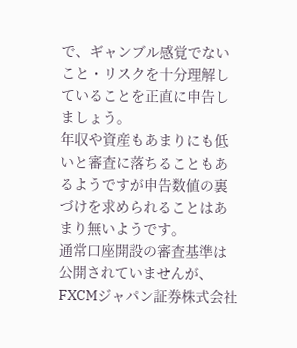で、ギャンブル感覚でないこと・リスクを十分理解していることを正直に申告しましょう。
年収や資産もあまりにも低いと審査に落ちることもあるようですが申告数値の裏づけを求められることはあまり無いようです。
通常口座開設の審査基準は公開されていませんが、FXCMジャパン証券株式会社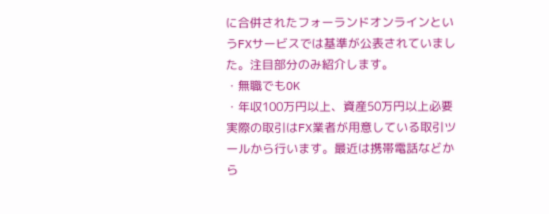に合併されたフォーランドオンラインというFXサービスでは基準が公表されていました。注目部分のみ紹介します。
・無職でもOK
・年収100万円以上、資産50万円以上必要
実際の取引はFX業者が用意している取引ツールから行います。最近は携帯電話などから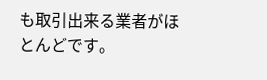も取引出来る業者がほとんどです。